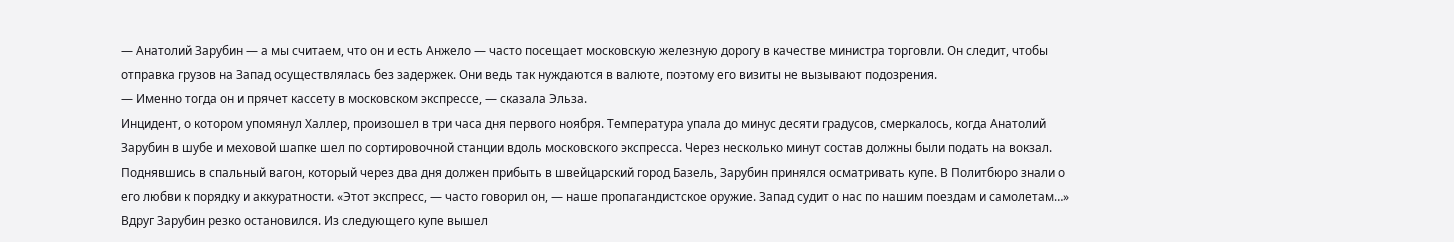— Анатолий Зарубин — а мы считаем, что он и есть Анжело — часто посещает московскую железную дорогу в качестве министра торговли. Он следит, чтобы отправка грузов на Запад осуществлялась без задержек. Они ведь так нуждаются в валюте, поэтому его визиты не вызывают подозрения.
— Именно тогда он и прячет кассету в московском экспрессе, — сказала Эльза.
Инцидент, о котором упомянул Халлер, произошел в три часа дня первого ноября. Температура упала до минус десяти градусов, смеркалось, когда Анатолий Зарубин в шубе и меховой шапке шел по сортировочной станции вдоль московского экспресса. Через несколько минут состав должны были подать на вокзал.
Поднявшись в спальный вагон, который через два дня должен прибыть в швейцарский город Базель, Зарубин принялся осматривать купе. В Политбюро знали о его любви к порядку и аккуратности. «Этот экспресс, — часто говорил он, — наше пропагандистское оружие. Запад судит о нас по нашим поездам и самолетам…» Вдруг Зарубин резко остановился. Из следующего купе вышел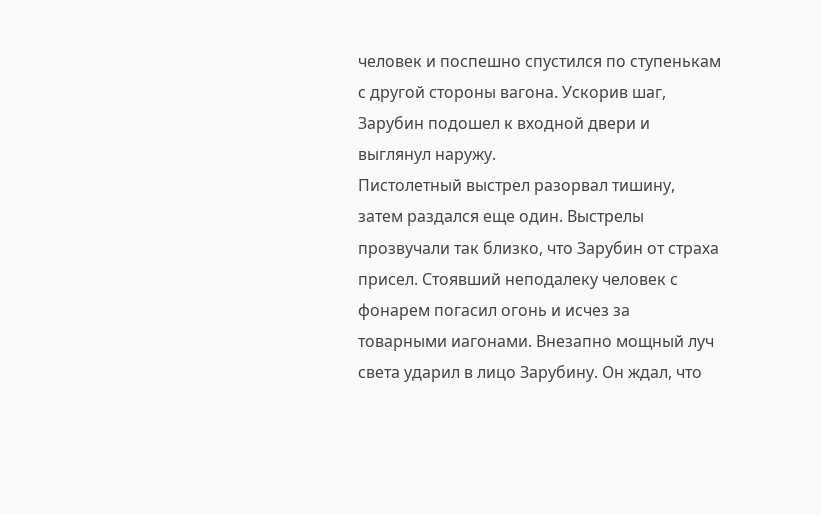человек и поспешно спустился по ступенькам с другой стороны вагона. Ускорив шаг, Зарубин подошел к входной двери и выглянул наружу.
Пистолетный выстрел разорвал тишину, затем раздался еще один. Выстрелы прозвучали так близко, что Зарубин от страха присел. Стоявший неподалеку человек с фонарем погасил огонь и исчез за товарными иагонами. Внезапно мощный луч света ударил в лицо Зарубину. Он ждал, что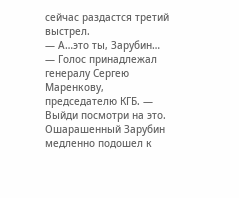сейчас раздастся третий выстрел.
— А…это ты, Зарубин… — Голос принадлежал генералу Сергею Маренкову, председателю КГБ. — Выйди посмотри на это.
Ошарашенный Зарубин медленно подошел к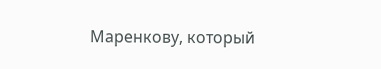Маренкову, который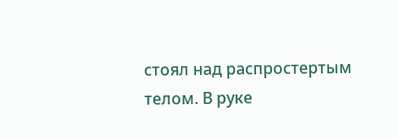стоял над распростертым телом. В руке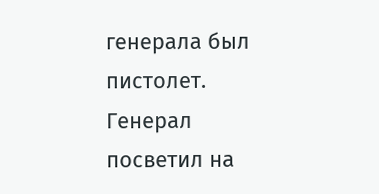генерала был пистолет. Генерал посветил на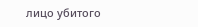лицо убитого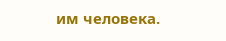им человека.